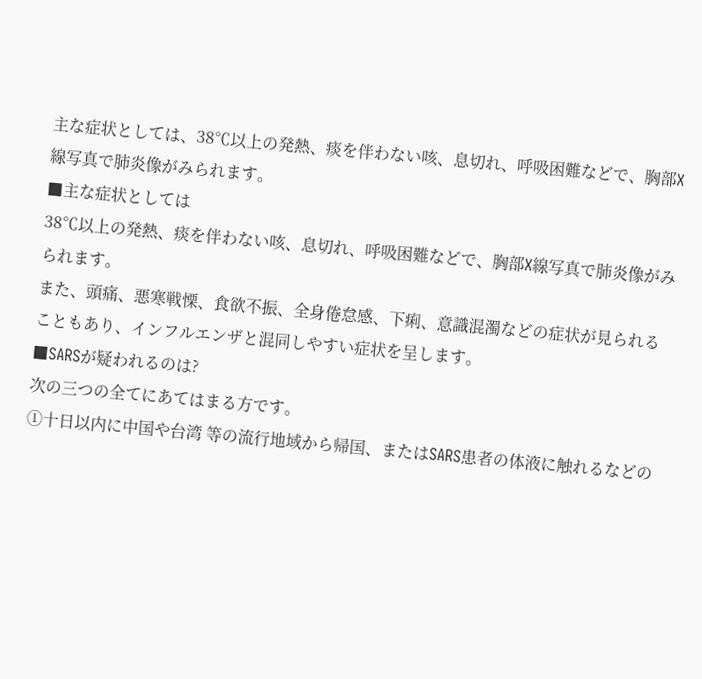主な症状としては、38℃以上の発熱、痰を伴わない咳、息切れ、呼吸困難などで、胸部X線写真で肺炎像がみられます。
■主な症状としては
38℃以上の発熱、痰を伴わない咳、息切れ、呼吸困難などで、胸部X線写真で肺炎像がみられます。
また、頭痛、悪寒戦慄、食欲不振、全身倦怠感、下痢、意識混濁などの症状が見られることもあり、インフルエンザと混同しやすい症状を呈します。
■SARSが疑われるのは?
次の三つの全てにあてはまる方です。
①十日以内に中国や台湾 等の流行地域から帰国、またはSARS患者の体液に触れるなどの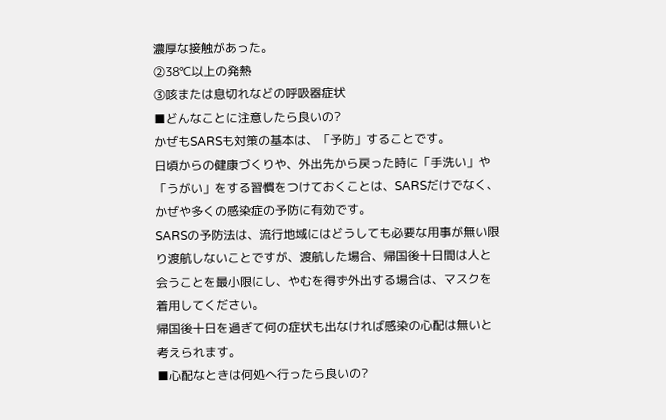濃厚な接触があった。
②38℃以上の発熱
③咳または息切れなどの呼吸器症状
■どんなことに注意したら良いの?
かぜもSARSも対策の基本は、「予防」することです。
日頃からの健康づくりや、外出先から戻った時に「手洗い」や「うがい」をする習慣をつけておくことは、SARSだけでなく、かぜや多くの感染症の予防に有効です。
SARSの予防法は、流行地域にはどうしても必要な用事が無い限り渡航しないことですが、渡航した場合、帰国後十日間は人と会うことを最小限にし、やむを得ず外出する場合は、マスクを着用してください。
帰国後十日を過ぎて何の症状も出なければ感染の心配は無いと考えられます。
■心配なときは何処へ行ったら良いの?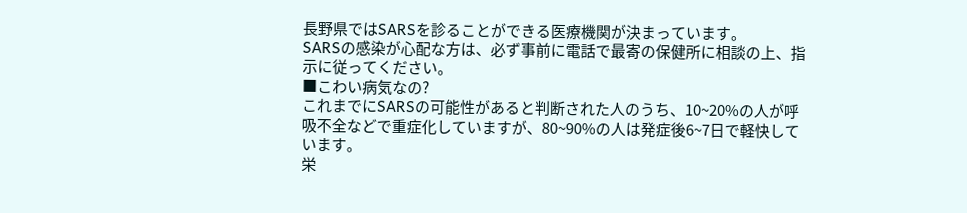長野県ではSARSを診ることができる医療機関が決まっています。
SARSの感染が心配な方は、必ず事前に電話で最寄の保健所に相談の上、指示に従ってください。
■こわい病気なの?
これまでにSARSの可能性があると判断された人のうち、10~20%の人が呼吸不全などで重症化していますが、80~90%の人は発症後6~7日で軽快しています。
栄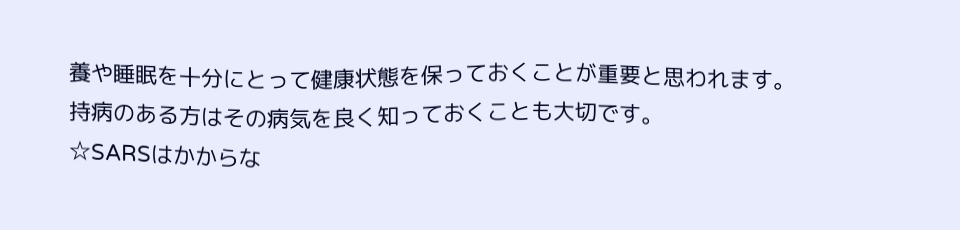養や睡眠を十分にとって健康状態を保っておくことが重要と思われます。
持病のある方はその病気を良く知っておくことも大切です。
☆SARSはかからな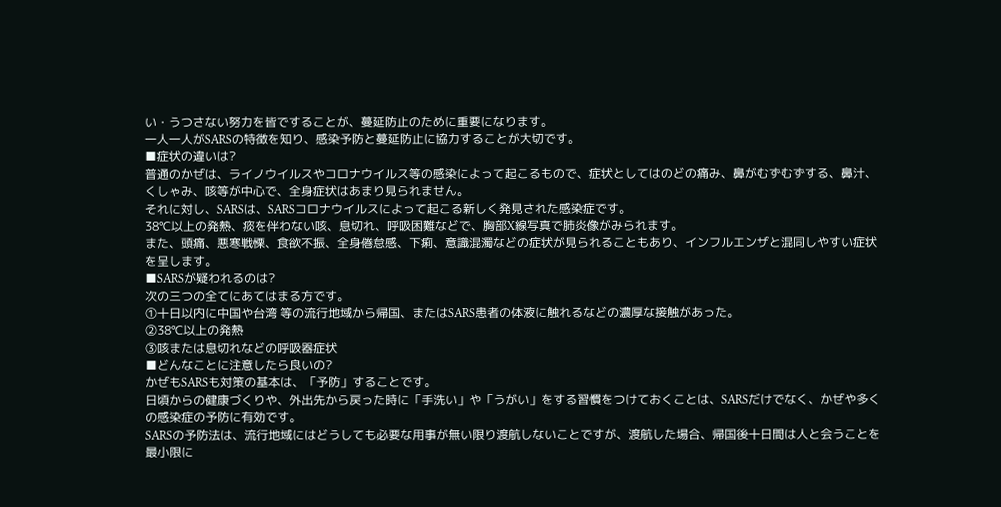い・うつさない努力を皆ですることが、蔓延防止のために重要になります。
一人一人がSARSの特徴を知り、感染予防と蔓延防止に協力することが大切です。
■症状の違いは?
普通のかぜは、ライノウイルスやコロナウイルス等の感染によって起こるもので、症状としてはのどの痛み、鼻がむずむずする、鼻汁、くしゃみ、咳等が中心で、全身症状はあまり見られません。
それに対し、SARSは、SARSコロナウイルスによって起こる新しく発見された感染症です。
38℃以上の発熱、痰を伴わない咳、息切れ、呼吸困難などで、胸部X線写真で肺炎像がみられます。
また、頭痛、悪寒戦慄、食欲不振、全身倦怠感、下痢、意識混濁などの症状が見られることもあり、インフルエンザと混同しやすい症状を呈します。
■SARSが疑われるのは?
次の三つの全てにあてはまる方です。
①十日以内に中国や台湾 等の流行地域から帰国、またはSARS患者の体液に触れるなどの濃厚な接触があった。
②38℃以上の発熱
③咳または息切れなどの呼吸器症状
■どんなことに注意したら良いの?
かぜもSARSも対策の基本は、「予防」することです。
日頃からの健康づくりや、外出先から戻った時に「手洗い」や「うがい」をする習慣をつけておくことは、SARSだけでなく、かぜや多くの感染症の予防に有効です。
SARSの予防法は、流行地域にはどうしても必要な用事が無い限り渡航しないことですが、渡航した場合、帰国後十日間は人と会うことを最小限に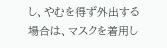し、やむを得ず外出する場合は、マスクを着用し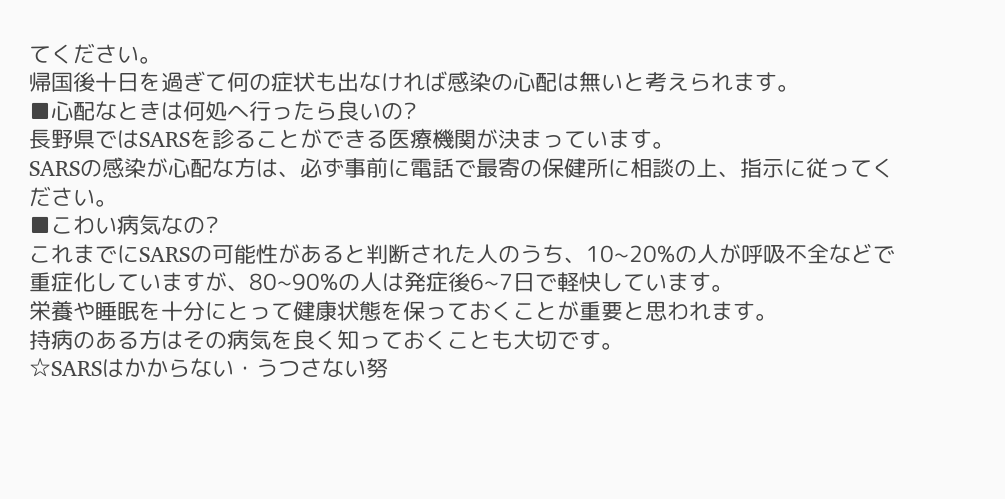てください。
帰国後十日を過ぎて何の症状も出なければ感染の心配は無いと考えられます。
■心配なときは何処へ行ったら良いの?
長野県ではSARSを診ることができる医療機関が決まっています。
SARSの感染が心配な方は、必ず事前に電話で最寄の保健所に相談の上、指示に従ってください。
■こわい病気なの?
これまでにSARSの可能性があると判断された人のうち、10~20%の人が呼吸不全などで重症化していますが、80~90%の人は発症後6~7日で軽快しています。
栄養や睡眠を十分にとって健康状態を保っておくことが重要と思われます。
持病のある方はその病気を良く知っておくことも大切です。
☆SARSはかからない・うつさない努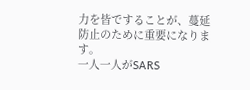力を皆ですることが、蔓延防止のために重要になります。
一人一人がSARS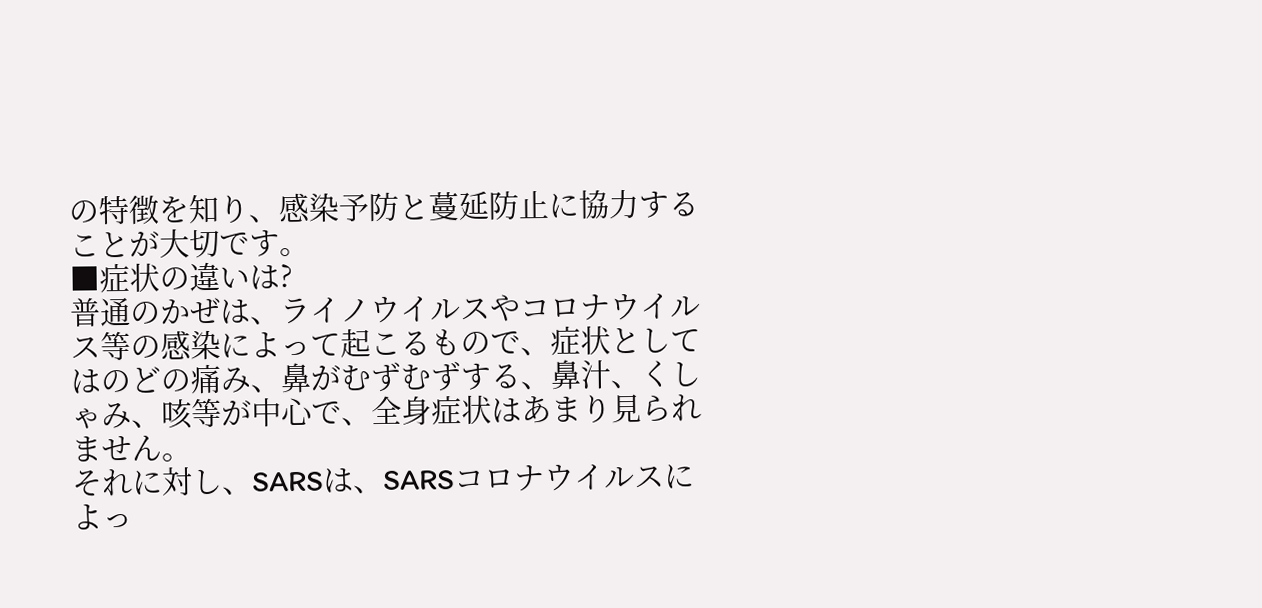の特徴を知り、感染予防と蔓延防止に協力することが大切です。
■症状の違いは?
普通のかぜは、ライノウイルスやコロナウイルス等の感染によって起こるもので、症状としてはのどの痛み、鼻がむずむずする、鼻汁、くしゃみ、咳等が中心で、全身症状はあまり見られません。
それに対し、SARSは、SARSコロナウイルスによっ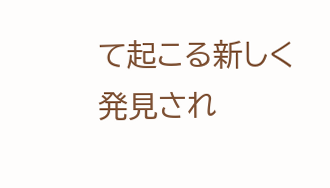て起こる新しく発見され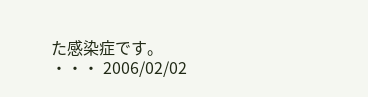た感染症です。
・・・ 2006/02/02